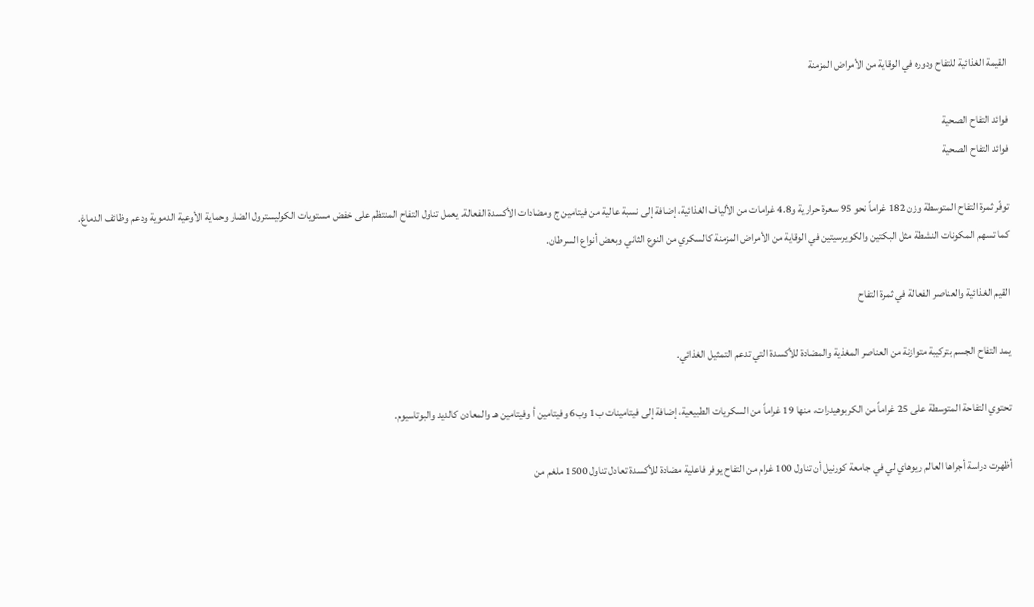القيمة الغذائية للتفاح ودوره في الوقاية من الأمراض المزمنة

فوائد التفاح الصحية
فوائد التفاح الصحية

توفّر ثمرة التفاح المتوسطة وزن 182 غراماً نحو 95 سعرة حرارية و4.8 غرامات من الألياف الغذائية، إضافة إلى نسبة عالية من فيتامين ج ومضادات الأكسدة الفعالة. يعمل تناول التفاح المنتظم على خفض مستويات الكوليسترول الضار وحماية الأوعية الدموية ودعم وظائف الدماغ. كما تسهم المكونات النشطة مثل البكتين والكويرسيتين في الوقاية من الأمراض المزمنة كالسكري من النوع الثاني وبعض أنواع السرطان.

القيم الغذائية والعناصر الفعالة في ثمرة التفاح

يمد التفاح الجسم بتركيبة متوازنة من العناصر المغذية والمضادة للأكسدة التي تدعم التمثيل الغذائي.

تحتوي التفاحة المتوسطة على 25 غراماً من الكربوهيدرات، منها 19 غراماً من السكريات الطبيعية، إضافة إلى فيتامينات ب1 وب6 وفيتامين أ وفيتامين هـ والمعادن كالديد والبوتاسيوم.

أظهرت دراسة أجراها العالم ريوهاي لي في جامعة كورنيل أن تناول 100 غرام من التفاح يوفر فاعلية مضادة للأكسدة تعادل تناول 1500 ملغم من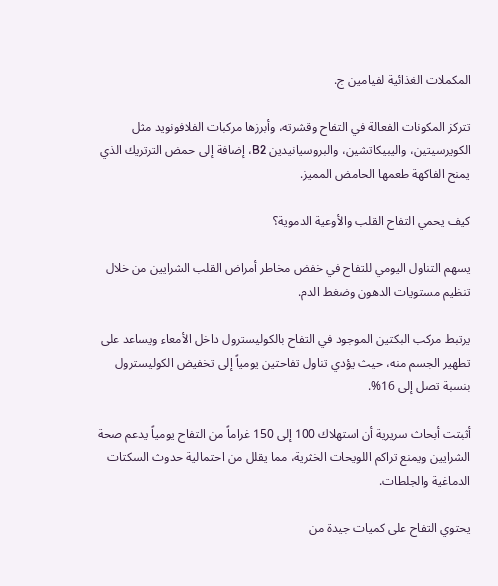المكملات الغذائية لفيامين ج.

تتركز المكونات الفعالة في التفاح وقشرته، وأبرزها مركبات الفلافونويد مثل الكويرسيتين، واليبيكاتشين، والبروسيانيدين B2، إضافة إلى حمض الترتريك الذي يمنح الفاكهة طعمها الحامض المميز.

كيف يحمي التفاح القلب والأوعية الدموية؟

يسهم التناول اليومي للتفاح في خفض مخاطر أمراض القلب الشرايين من خلال تنظيم مستويات الدهون وضغط الدم.

يرتبط مركب البكتين الموجود في التفاح بالكوليسترول داخل الأمعاء ويساعد على تطهير الجسم منه، حيث يؤدي تناول تفاحتين يومياً إلى تخفيض الكوليسترول بنسبة تصل إلى 16%.

أثبتت أبحاث سريرية أن استهلاك 100 إلى 150 غراماً من التفاح يومياً يدعم صحة الشرايين ويمنع تراكم اللويحات الخثرية، مما يقلل من احتمالية حدوث السكتات الدماغية والجلطات.

يحتوي التفاح على كميات جيدة من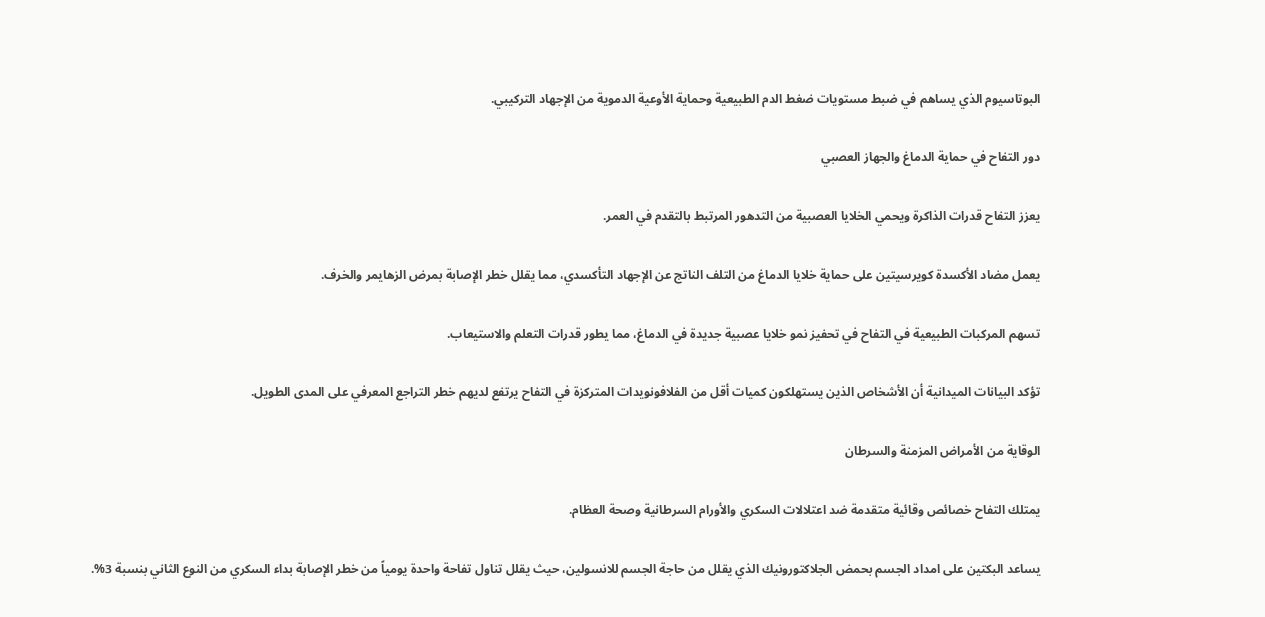البوتاسيوم الذي يساهم في ضبط مستويات ضغط الدم الطبيعية وحماية الأوعية الدموية من الإجهاد التركيبي.

دور التفاح في حماية الدماغ والجهاز العصبي

يعزز التفاح قدرات الذاكرة ويحمي الخلايا العصبية من التدهور المرتبط بالتقدم في العمر.

يعمل مضاد الأكسدة كويرسيتين على حماية خلايا الدماغ من التلف الناتج عن الإجهاد التأكسدي، مما يقلل خطر الإصابة بمرض الزهايمر والخرف.

تسهم المركبات الطبيعية في التفاح في تحفيز نمو خلايا عصبية جديدة في الدماغ، مما يطور قدرات التعلم والاستيعاب.

تؤكد البيانات الميدانية أن الأشخاص الذين يستهلكون كميات أقل من الفلافونويدات المتركزة في التفاح يرتفع لديهم خطر التراجع المعرفي على المدى الطويل.

الوقاية من الأمراض المزمنة والسرطان

يمتلك التفاح خصائص وقائية متقدمة ضد اعتلالات السكري والأورام السرطانية وصحة العظام.

يساعد البكتين على امداد الجسم بحمض الجلاكتورونيك الذي يقلل من حاجة الجسم للانسولين، حيث يقلل تناول تفاحة واحدة يومياً من خطر الإصابة بداء السكري من النوع الثاني بنسبة 3%.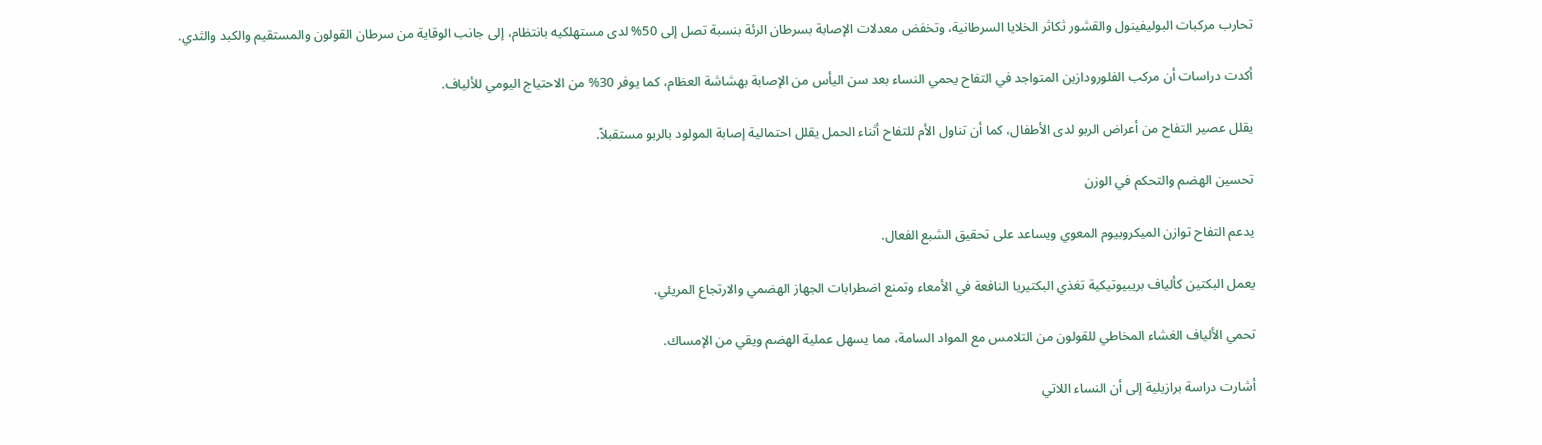تحارب مركبات البوليفينول والقشور ثكاثر الخلايا السرطانية، وتخفض معدلات الإصابة بسرطان الرئة بنسبة تصل إلى 50% لدى مستهلكيه بانتظام، إلى جانب الوقاية من سرطان القولون والمستقيم والكبد والثدي.

أكدت دراسات أن مركب الفلورودازين المتواجد في التفاح يحمي النساء بعد سن اليأس من الإصابة بهشاشة العظام، كما يوفر 30% من الاحتياج اليومي للألياف.

يقلل عصير التفاح من أعراض الربو لدى الأطفال، كما أن تناول الأم للتفاح أثناء الحمل يقلل احتمالية إصابة المولود بالربو مستقبلاً.

تحسين الهضم والتحكم في الوزن

يدعم التفاح توازن الميكروبيوم المعوي ويساعد على تحقيق الشبع الفعال.

يعمل البكتين كألياف بريبيوتيكية تغذي البكتيريا النافعة في الأمعاء وتمنع اضطرابات الجهاز الهضمي والارتجاع المريئي.

تحمي الألياف الغشاء المخاطي للقولون من التلامس مع المواد السامة، مما يسهل عملية الهضم ويقي من الإمساك.

أشارت دراسة برازيلية إلى أن النساء اللاتي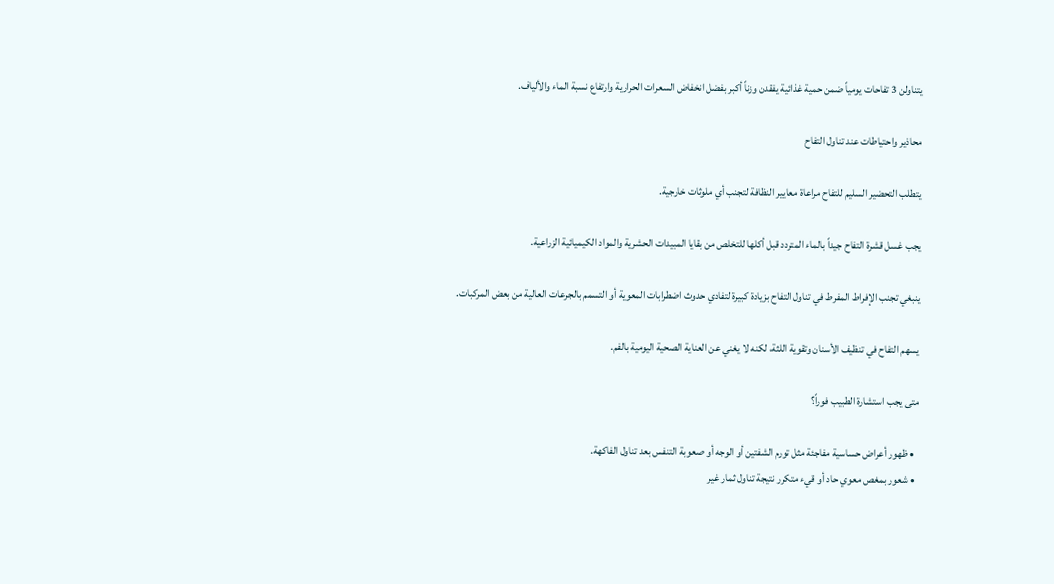يتناولن 3 تفاحات يومياً ضمن حمية غذائية يفقدن وزناً أكبر بفضل انخفاض السعرات الحرارية وارتفاع نسبة الماء والألياف.

محاذير واحتياطات عند تناول التفاح

يتطلب التحضير السليم للتفاح مراعاة معايير النظافة لتجنب أي ملوثات خارجية.

يجب غسل قشرة التفاح جيداً بالماء المتردد قبل أكلها للتخلص من بقايا المبيدات الحشرية والمواد الكيميائية الزراعية.

ينبغي تجنب الإفراط المفرط في تناول التفاح بزيادة كبيرة لتفادي حدوث اضطرابات المعوية أو التسمم بالجرعات العالية من بعض المركبات.

يسهم التفاح في تنظيف الأسنان وتقوية اللثة، لكنه لا يغني عن العناية الصحية اليومية بالفم.

متى يجب استشارة الطبيب فوراً؟

  • ظهور أعراض حساسية مفاجئة مثل تورم الشفتين أو الوجه أو صعوبة التنفس بعد تناول الفاكهة.
  • شعور بمغص معوي حاد أو قيء متكرر نتيجة تناول ثمار غير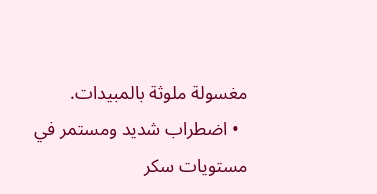مغسولة ملوثة بالمبيدات.
  • اضطراب شديد ومستمر في مستويات سكر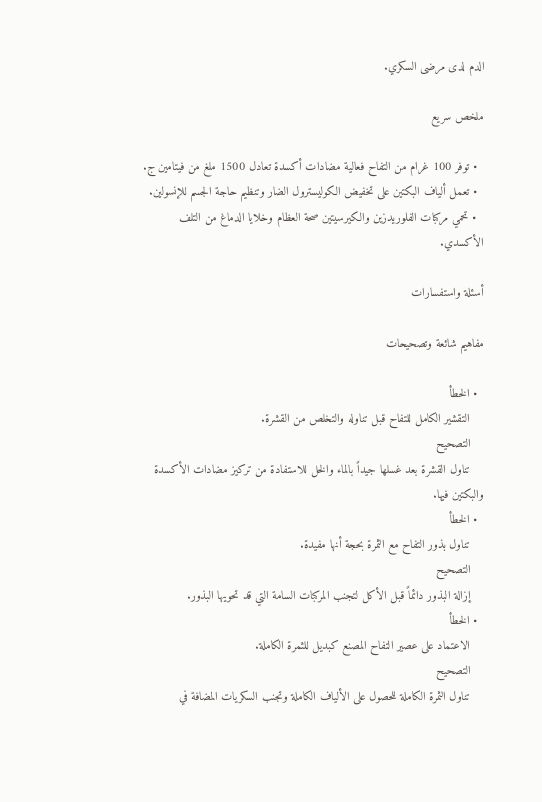الدم لدى مرضى السكري.

ملخص سريع

  • توفر 100 غرام من التفاح فعالية مضادات أكسدة تعادل 1500 ملغ من فيتامين ج.
  • تعمل ألياف البكتين على تخفيض الكوليسترول الضار وتنظيم حاجة الجسم للإنسولين.
  • تحمي مركبات الفلوريدزين والكيرسيتين صحة العظام وخلايا الدماغ من التلف الأكسدي.

أسئلة واستفسارات

مفاهيم شائعة وتصحيحات

  • الخطأ
    التقشير الكامل للتفاح قبل تناوله والتخلص من القشرة.
    التصحيح
    تناول القشرة بعد غسلها جيداً بالماء والخل للاستفادة من تركيز مضادات الأكسدة والبكتين فيها.
  • الخطأ
    تناول بذور التفاح مع الثمرة بحجة أنها مفيدة.
    التصحيح
    إزالة البذور دائماً قبل الأكل لتجنب المركبات السامة التي قد تحويها البذور.
  • الخطأ
    الاعتماد على عصير التفاح المصنع كبديل للثمرة الكاملة.
    التصحيح
    تناول الثمرة الكاملة للحصول على الألياف الكاملة وتجنب السكريات المضافة في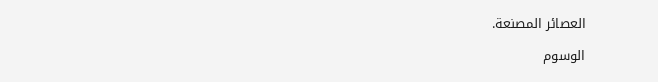العصائر المصنعة.

الوسوم